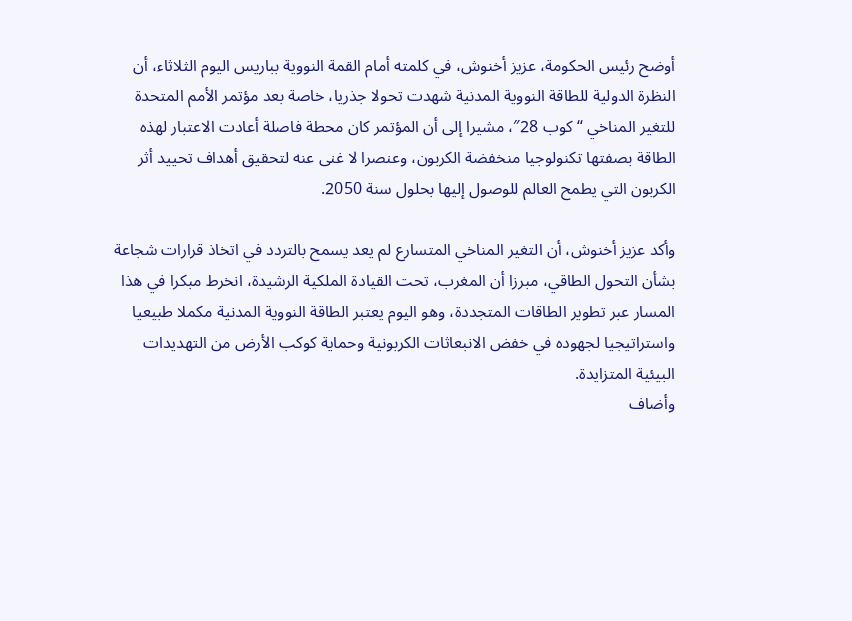أوضح رئيس الحكومة، عزيز أخنوش، في كلمته أمام القمة النووية بباريس اليوم الثلاثاء، أن النظرة الدولية للطاقة النووية المدنية شهدت تحولا جذريا، خاصة بعد مؤتمر الأمم المتحدة للتغير المناخي “كوب 28″، مشيرا إلى أن المؤتمر كان محطة فاصلة أعادت الاعتبار لهذه الطاقة بصفتها تكنولوجيا منخفضة الكربون، وعنصرا لا غنى عنه لتحقيق أهداف تحييد أثر الكربون التي يطمح العالم للوصول إليها بحلول سنة 2050.

وأكد عزيز أخنوش، أن التغير المناخي المتسارع لم يعد يسمح بالتردد في اتخاذ قرارات شجاعة بشأن التحول الطاقي، مبرزا أن المغرب، تحت القيادة الملكية الرشيدة، انخرط مبكرا في هذا المسار عبر تطوير الطاقات المتجددة، وهو اليوم يعتبر الطاقة النووية المدنية مكملا طبيعيا واستراتيجيا لجهوده في خفض الانبعاثات الكربونية وحماية كوكب الأرض من التهديدات البيئية المتزايدة.
وأضاف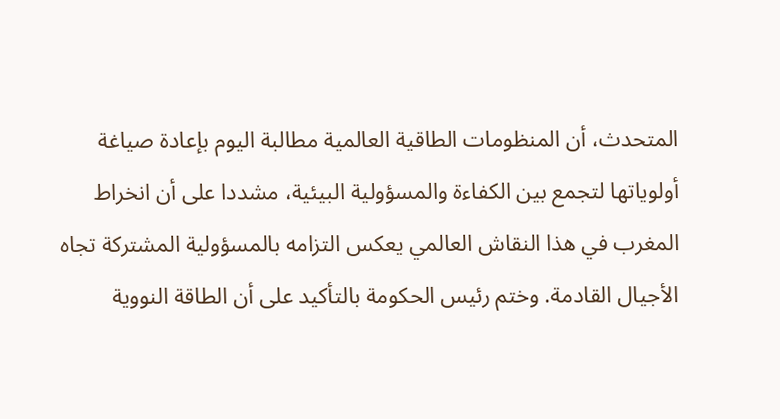المتحدث، أن المنظومات الطاقية العالمية مطالبة اليوم بإعادة صياغة أولوياتها لتجمع بين الكفاءة والمسؤولية البيئية، مشددا على أن انخراط المغرب في هذا النقاش العالمي يعكس التزامه بالمسؤولية المشتركة تجاه الأجيال القادمة. وختم رئيس الحكومة بالتأكيد على أن الطاقة النووية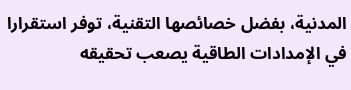المدنية، بفضل خصائصها التقنية، توفر استقرارا في الإمدادات الطاقية يصعب تحقيقه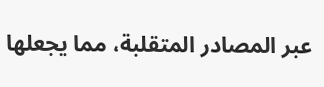عبر المصادر المتقلبة، مما يجعلها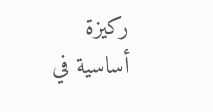ركيزة أساسية في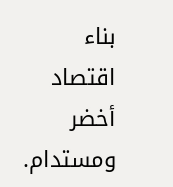بناء اقتصاد أخضر ومستدام.